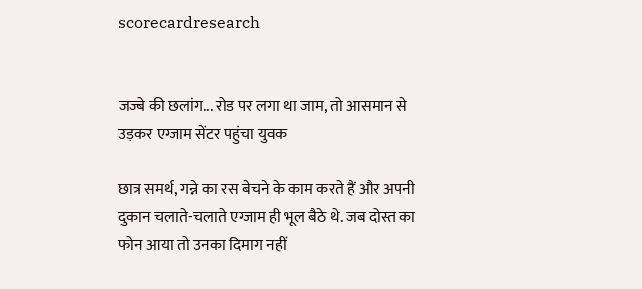scorecardresearch


जज्बे की छलांग... रोड पर लगा था जाम, तो आसमान से उड़कर एग्जाम सेंटर पहुंचा युवक

छात्र समर्थ, गन्ने का रस बेचने के काम करते हैं और अपनी दुकान चलाते-चलाते एग्जाम ही भूल बैठे थे. जब दोस्त का फोन आया तो उनका दिमाग नहीं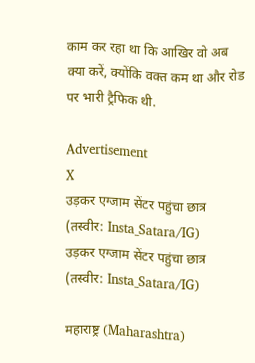काम कर रहा था कि आखिर वो अब क्या करें, क्योंकि वक्त कम था और रोड पर भारी ट्रैफिक थी.

Advertisement
X
उड़कर एग्जाम सेंटर पहुंचा छात्र (तस्वीर: Insta_Satara/IG)
उड़कर एग्जाम सेंटर पहुंचा छात्र (तस्वीर: Insta_Satara/IG)

महाराष्ट्र (Maharashtra)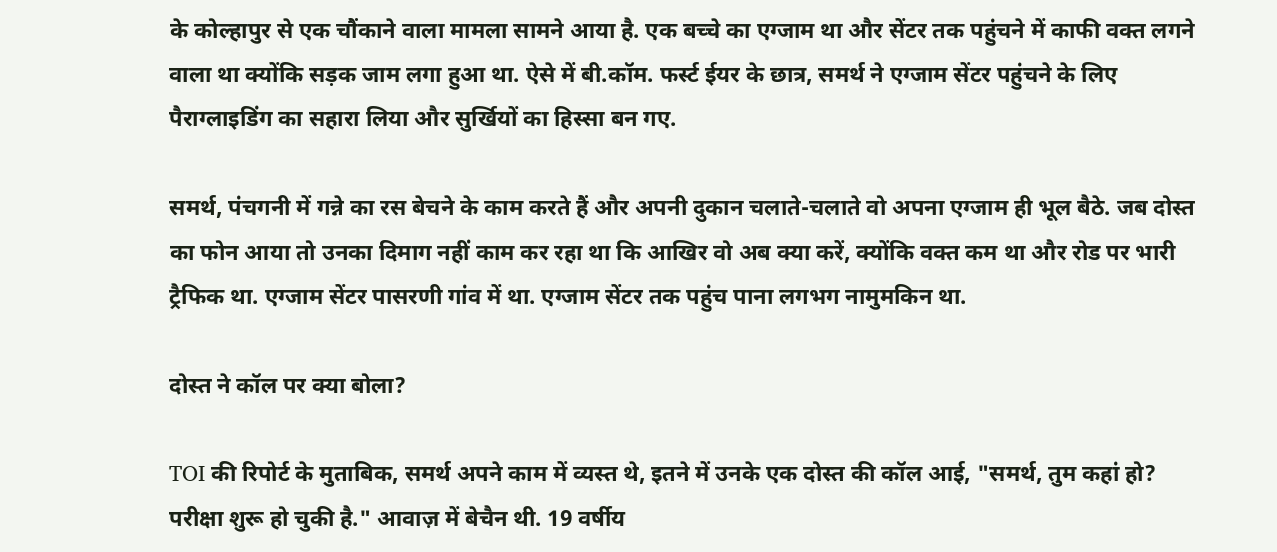के कोल्हापुर से एक चौंकाने वाला मामला सामने आया है. एक बच्चे का एग्जाम था और सेंटर तक पहुंचने में काफी वक्त लगने वाला था क्योंकि सड़क जाम लगा हुआ था. ऐसे में बी.कॉम. फर्स्ट ईयर के छात्र, समर्थ ने एग्जाम सेंटर पहुंचने के लिए पैराग्लाइडिंग का सहारा लिया और सुर्खियों का हिस्सा बन गए.

समर्थ, पंचगनी में गन्ने का रस बेचने के काम करते हैं और अपनी दुकान चलाते-चलाते वो अपना एग्जाम ही भूल बैठे. जब दोस्त का फोन आया तो उनका दिमाग नहीं काम कर रहा था कि आखिर वो अब क्या करें, क्योंकि वक्त कम था और रोड पर भारी ट्रैफिक था. एग्जाम सेंटर पासरणी गांव में था. एग्जाम सेंटर तक पहुंच पाना लगभग नामुमकिन था.

दोस्त ने कॉल पर क्या बोला?

TOI की रिपोर्ट के मुताबिक, समर्थ अपने काम में व्यस्त थे, इतने में उनके एक दोस्त की कॉल आई, "समर्थ, तुम कहां हो? परीक्षा शुरू हो चुकी है." आवाज़ में बेचैन थी. 19 वर्षीय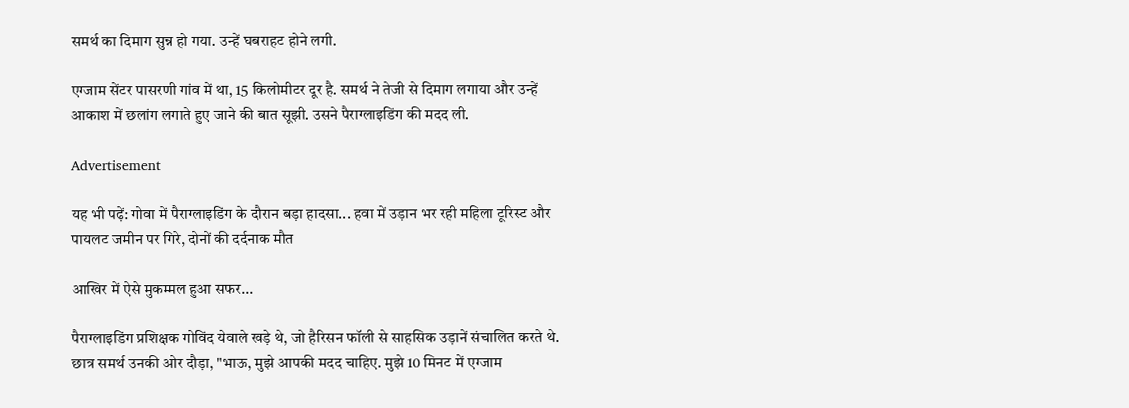समर्थ का दिमाग सुन्न हो गया. उन्हें घबराहट होने लगी.

एग्जाम सेंटर पासरणी गांव में था, 15 किलोमीटर दूर है. समर्थ ने तेजी से दिमाग लगाया और उन्हें आकाश में छलांग लगाते हुए जाने की बात सूझी. उसने पैराग्लाइडिंग की मदद ली.

Advertisement

यह भी पढ़ें: गोवा में पैराग्लाइडिंग के दौरान बड़ा हादसा... हवा में उड़ान भर रही महिला टूरिस्ट और पायलट जमीन पर गिरे, दोनों की दर्दनाक मौत

आखिर में ऐसे मुकम्मल हुआ सफर...

पैराग्लाइडिंग प्रशिक्षक गोविंद येवाले खड़े थे, जो हैरिसन फॉली से साहसिक उड़ानें संचालित करते थे. छात्र समर्थ उनकी ओर दौड़ा, "भाऊ, मुझे आपकी मदद चाहिए. मुझे 10 मिनट में एग्जाम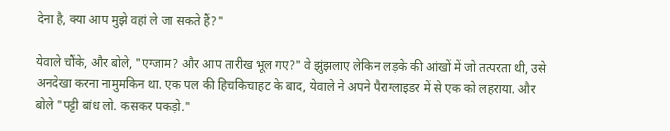देना है, क्या आप मुझे वहां ले जा सकते हैं?"

येवाले चौंके, और बोले, "एग्जाम? और आप तारीख भूल गए?" वे झुंझलाए लेकिन लड़के की आंखों में जो तत्परता थी, उसे अनदेखा करना नामुमकिन था. एक पल की हिचकिचाहट के बाद, येवाले ने अपने पैराग्लाइडर में से एक को लहराया. और बोले "पट्टी बांध लो. कसकर पकड़ो."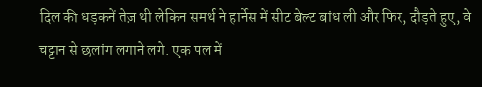दिल की धड़कनें तेज़ थी लेकिन समर्थ ने हार्नेस में सीट बेल्ट बांध ली और फिर, दौड़ते हुए, वे चट्टान से छलांग लगाने लगे. एक पल में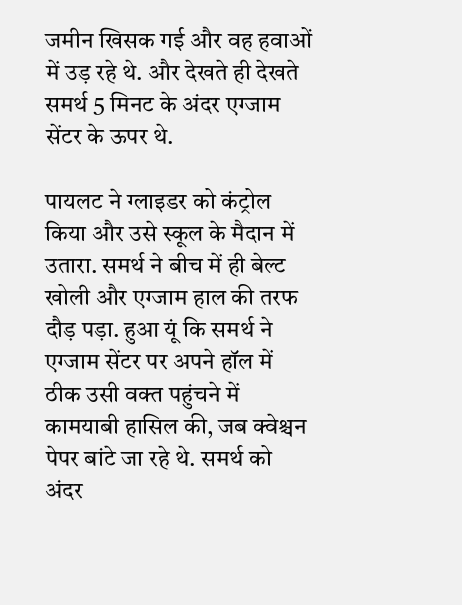जमीन खिसक गई और वह हवाओं में उड़ रहे थे. और देखते ही देखते समर्थ 5 मिनट के अंदर एग्जाम सेंटर के ऊपर थे.

पायलट ने ग्लाइडर को कंट्रोल किया और उसे स्कूल के मैदान में उतारा. समर्थ ने बीच में ही बेल्ट खोली और एग्जाम हाल की तरफ दौड़ पड़ा. हुआ यूं कि समर्थ ने एग्जाम सेंटर पर अपने हॉल में ठीक उसी वक्त पहुंचने में कामयाबी हासिल की, जब क्वेश्चन पेपर बांटे जा रहे थे. समर्थ को अंदर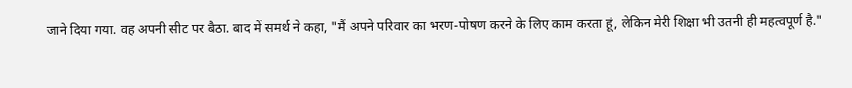जाने दिया गया. वह अपनी सीट पर बैठा. बाद में समर्थ ने कहा, "मैं अपने परिवार का भरण-पोषण करने के लिए काम करता हूं, लेकिन मेरी शिक्षा भी उतनी ही महत्वपूर्ण है."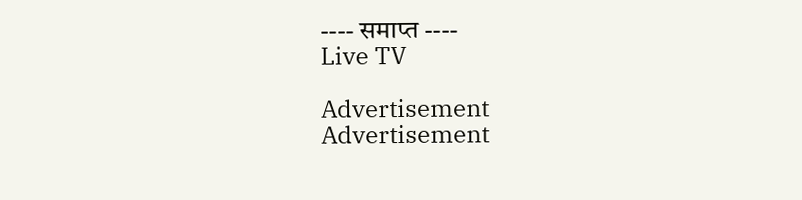---- समाप्त ----
Live TV

Advertisement
Advertisement